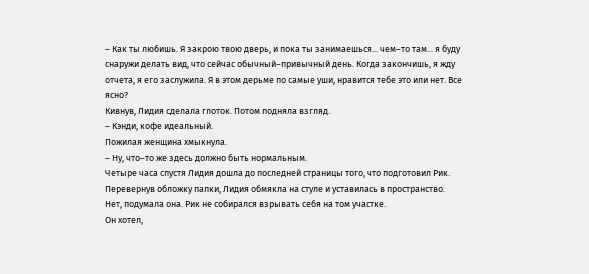– Как ты любишь. Я закрою твою дверь, и пока ты занимаешься... чем–то там... я буду снаружи делать вид, что сейчас обычный–привычный день. Когда закончишь, я жду отчета, я его заслужила. Я в этом дерьме по самые уши, нравится тебе это или нет. Все ясно?
Кивнув, Лидия сделала глоток. Потом подняла взгляд.
– Кэнди, кофе идеальный.
Пожилая женщина хмыкнула.
– Ну, что–то же здесь должно быть нормальным.
Четыре часа спустя Лидия дошла до последней страницы того, что подготовил Рик. Перевернув обложку папки, Лидия обмякла на стуле и уставилась в пространство.
Нет, подумала она. Рик не собирался взрывать себя на том участке.
Он хотел,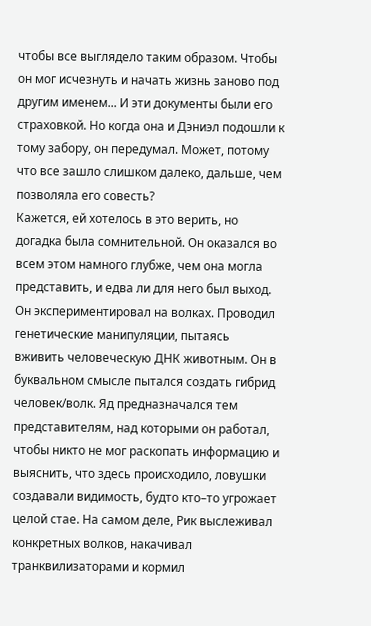чтобы все выглядело таким образом. Чтобы он мог исчезнуть и начать жизнь заново под другим именем... И эти документы были его страховкой. Но когда она и Дэниэл подошли к тому забору, он передумал. Может, потому что все зашло слишком далеко, дальше, чем позволяла его совесть?
Кажется, ей хотелось в это верить, но догадка была сомнительной. Он оказался во всем этом намного глубже, чем она могла представить, и едва ли для него был выход.
Он экспериментировал на волках. Проводил генетические манипуляции, пытаясь вживить человеческую ДНК животным. Он в буквальном смысле пытался создать гибрид человек/волк. Яд предназначался тем представителям, над которыми он работал, чтобы никто не мог раскопать информацию и выяснить, что здесь происходило, ловушки создавали видимость, будто кто–то угрожает целой стае. На самом деле, Рик выслеживал конкретных волков, накачивал транквилизаторами и кормил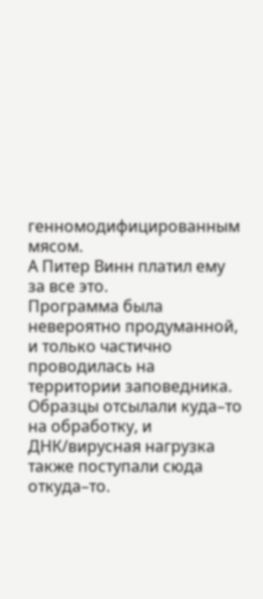генномодифицированным мясом.
А Питер Винн платил ему за все это.
Программа была невероятно продуманной, и только частично проводилась на территории заповедника. Образцы отсылали куда–то на обработку, и ДНК/вирусная нагрузка также поступали сюда откуда–то.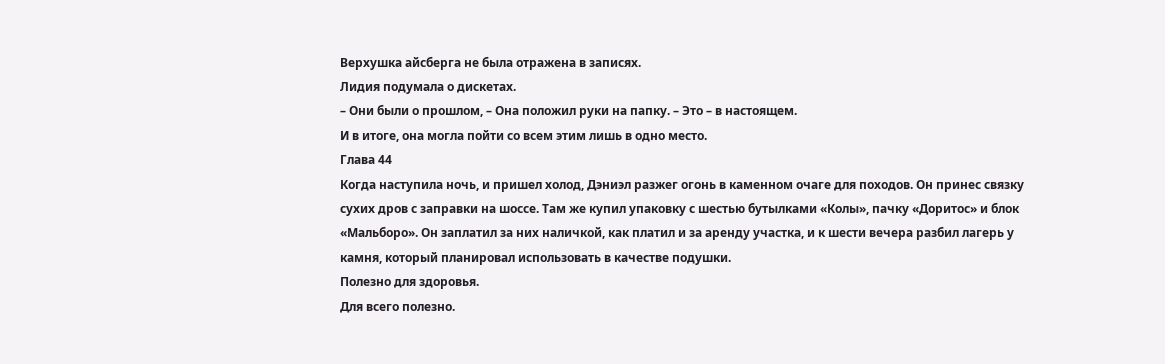Верхушка айсберга не была отражена в записях.
Лидия подумала о дискетах.
– Они были о прошлом, – Она положил руки на папку. – Это – в настоящем.
И в итоге, она могла пойти со всем этим лишь в одно место.
Глава 44
Когда наступила ночь, и пришел холод, Дэниэл разжег огонь в каменном очаге для походов. Он принес связку сухих дров с заправки на шоссе. Там же купил упаковку с шестью бутылками «Колы», пачку «Доритос» и блок «Мальборо». Он заплатил за них наличкой, как платил и за аренду участка, и к шести вечера разбил лагерь у камня, который планировал использовать в качестве подушки.
Полезно для здоровья.
Для всего полезно.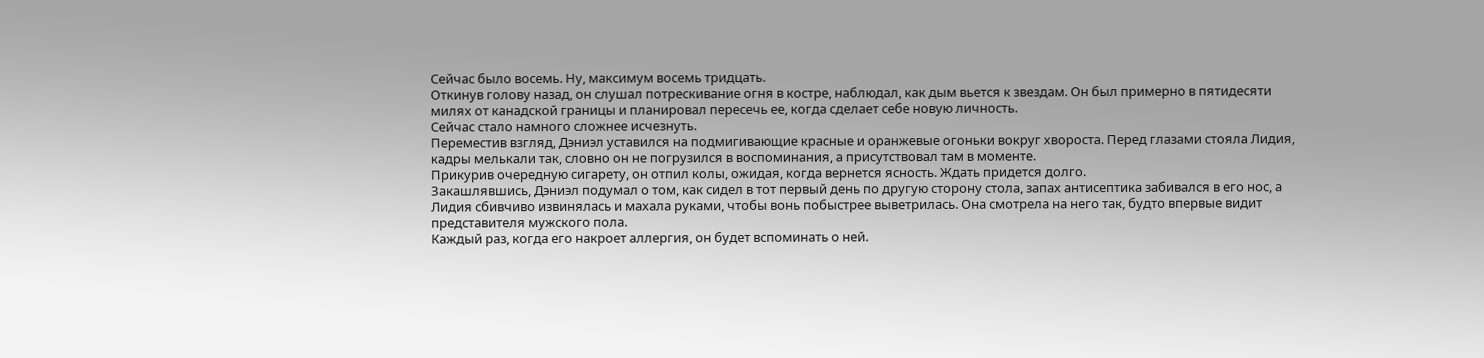Сейчас было восемь. Ну, максимум восемь тридцать.
Откинув голову назад, он слушал потрескивание огня в костре, наблюдал, как дым вьется к звездам. Он был примерно в пятидесяти милях от канадской границы и планировал пересечь ее, когда сделает себе новую личность.
Сейчас стало намного сложнее исчезнуть.
Переместив взгляд, Дэниэл уставился на подмигивающие красные и оранжевые огоньки вокруг хвороста. Перед глазами стояла Лидия, кадры мелькали так, словно он не погрузился в воспоминания, а присутствовал там в моменте.
Прикурив очередную сигарету, он отпил колы, ожидая, когда вернется ясность. Ждать придется долго.
Закашлявшись, Дэниэл подумал о том, как сидел в тот первый день по другую сторону стола, запах антисептика забивался в его нос, а Лидия сбивчиво извинялась и махала руками, чтобы вонь побыстрее выветрилась. Она смотрела на него так, будто впервые видит представителя мужского пола.
Каждый раз, когда его накроет аллергия, он будет вспоминать о ней.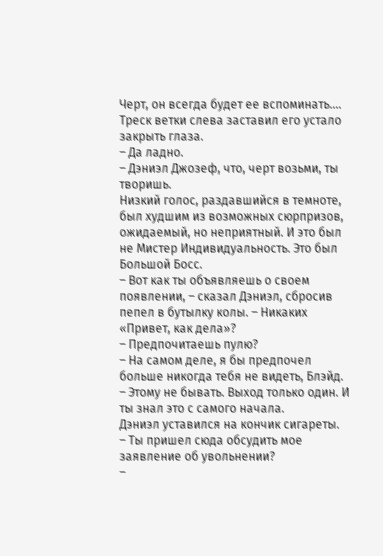Черт, он всегда будет ее вспоминать....
Треск ветки слева заставил его устало закрыть глаза.
– Да ладно.
– Дэниэл Джозеф, что, черт возьми, ты творишь.
Низкий голос, раздавшийся в темноте, был худшим из возможных сюрпризов, ожидаемый, но неприятный. И это был не Мистер Индивидуальность. Это был Большой Босс.
– Вот как ты объявляешь о своем появлении, – сказал Дэниэл, сбросив пепел в бутылку колы. – Никаких «Привет, как дела»?
– Предпочитаешь пулю?
– На самом деле, я бы предпочел больше никогда тебя не видеть, Блэйд.
– Этому не бывать. Выход только один. И ты знал это с самого начала.
Дэниэл уставился на кончик сигареты.
– Ты пришел сюда обсудить мое заявление об увольнении?
–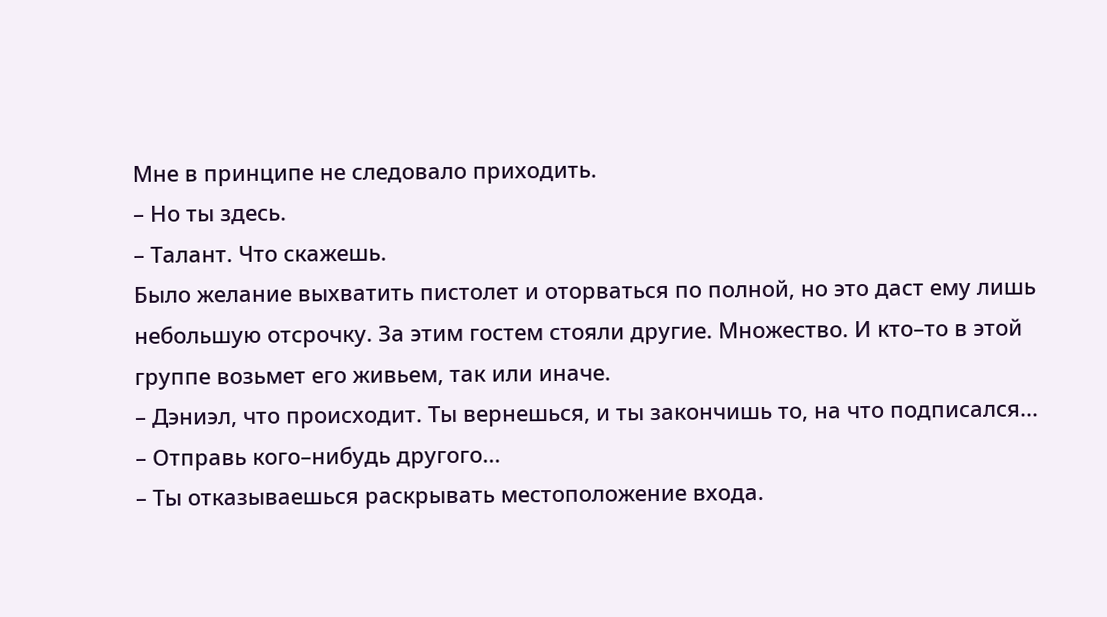Мне в принципе не следовало приходить.
– Но ты здесь.
– Талант. Что скажешь.
Было желание выхватить пистолет и оторваться по полной, но это даст ему лишь небольшую отсрочку. За этим гостем стояли другие. Множество. И кто–то в этой группе возьмет его живьем, так или иначе.
– Дэниэл, что происходит. Ты вернешься, и ты закончишь то, на что подписался...
– Отправь кого–нибудь другого...
– Ты отказываешься раскрывать местоположение входа.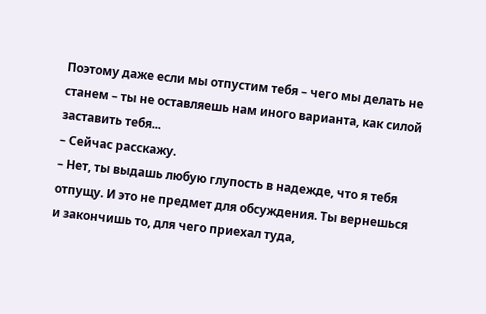Поэтому даже если мы отпустим тебя – чего мы делать не станем – ты не оставляешь нам иного варианта, как силой заставить тебя...
– Сейчас расскажу.
– Нет, ты выдашь любую глупость в надежде, что я тебя отпущу. И это не предмет для обсуждения. Ты вернешься и закончишь то, для чего приехал туда,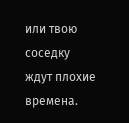или твою соседку ждут плохие времена.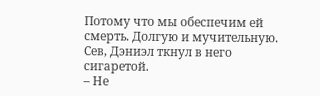Потому что мы обеспечим ей смерть. Долгую и мучительную.
Сев, Дэниэл ткнул в него сигаретой.
– Не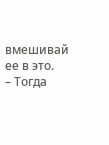вмешивай ее в это.
– Тогда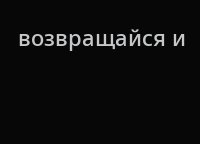возвращайся и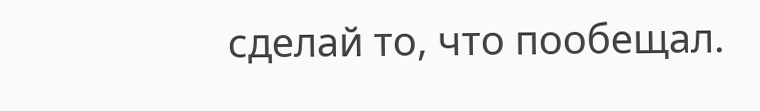сделай то, что пообещал.